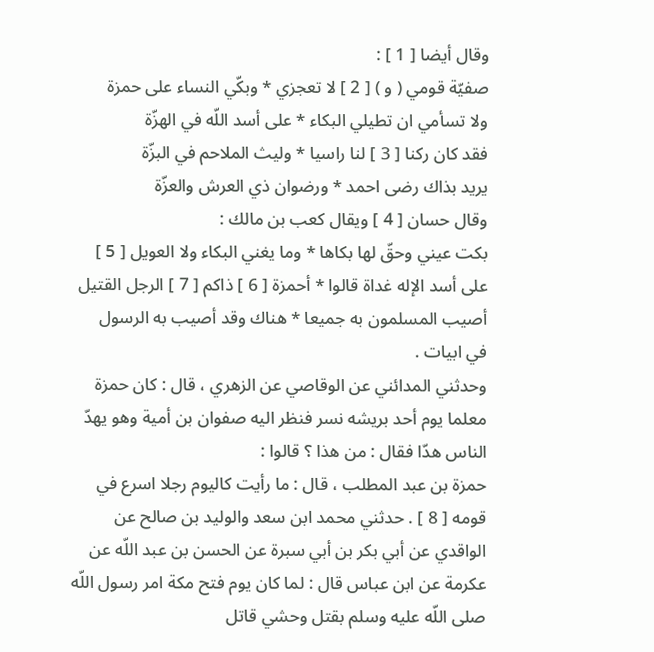وقال أيضا [ 1 ] :
صفيّة قومي ( و ) [ 2 ] لا تعجزي * وبكّي النساء على حمزة
ولا تسأمي ان تطيلي البكاء * على أسد اللّه في الهزّة
فقد كان ركنا [ 3 ] لنا راسيا * وليث الملاحم في البزّة
يريد بذاك رضى احمد * ورضوان ذي العرش والعزّة
وقال حسان [ 4 ] ويقال كعب بن مالك :
بكت عيني وحقّ لها بكاها * وما يغني البكاء ولا العويل [ 5 ]
على أسد الإله غداة قالوا * أحمزة [ 6 ] ذاكم [ 7 ] الرجل القتيل
أصيب المسلمون به جميعا * هناك وقد أصيب به الرسول
في ابيات .
وحدثني المدائني عن الوقاصي عن الزهري ، قال : كان حمزة معلما يوم أحد بريشه نسر فنظر اليه صفوان بن أمية وهو يهدّ الناس هدّا فقال : من هذا ؟ قالوا :
حمزة بن عبد المطلب ، قال : ما رأيت كاليوم رجلا اسرع في قومه [ 8 ] . حدثني محمد ابن سعد والوليد بن صالح عن الواقدي عن أبي بكر بن أبي سبرة عن الحسن بن عبد اللّه عن عكرمة عن ابن عباس قال : لما كان يوم فتح مكة امر رسول اللّه صلى اللّه عليه وسلم بقتل وحشي قاتل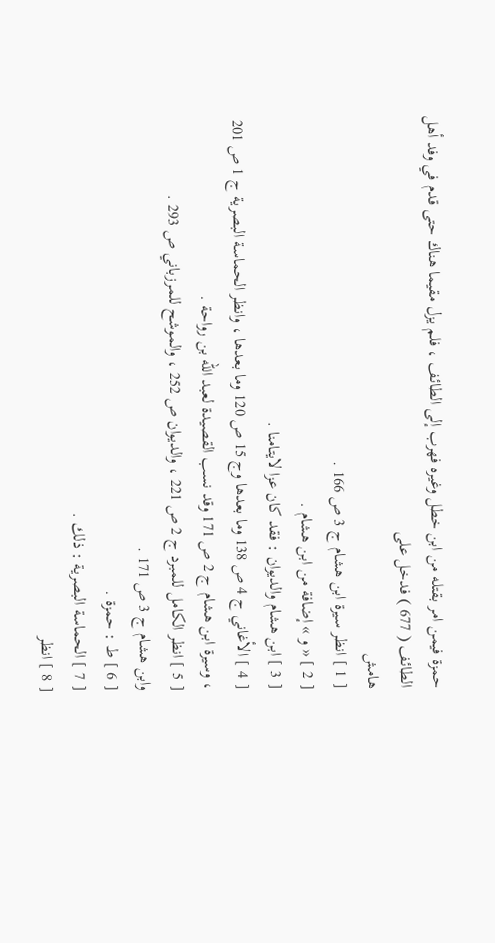حمزة فيمن امر بقتله من ابن خطل وغيره فهرب إلى الطائف ، فلم يزل مقيما هناك حتى قدم في وفد أهل الطائف ( 677 ) فدخل على
هامش
[ 1 ] انظر سيرة ابن هشام ج 3 ص 166 .
[ 2 ] « و » إضافة من ابن هشام .
[ 3 ] ابن هشام والديوان : فقد كان عزا لايتامنا .
[ 4 ] الأغاني ج 4 ص 138 وما بعدها وج 15 ص 120 وما بعدها ، وانظر الحماسة البصرية ج 1 ص 201 ، وسيرة ابن هشام ج 2 ص 171 وقد نسب القصيدة لعبد اللّه بن رواحة .
[ 5 ] انظر الكامل للمبرد ج 2 ص 221 ، والديوان ص 252 ، والموشح للمرزباني ص 293 .
وابن هشام ج 3 ص 171 .
[ 6 ] ط : حمزة .
[ 7 ] الحماسة البصرية : ذلك .
[ 8 ] انظر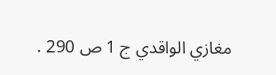مغازي الواقدي ج 1 ص 290 .